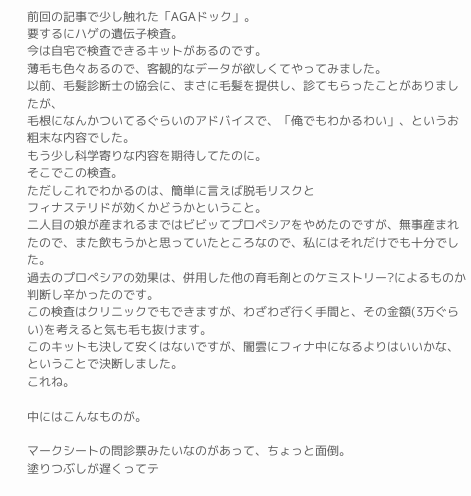前回の記事で少し触れた「AGAドック」。
要するにハゲの遺伝子検査。
今は自宅で検査できるキットがあるのです。
薄毛も色々あるので、客観的なデータが欲しくてやってみました。
以前、毛髪診断士の協会に、まさに毛髪を提供し、診てもらったことがありましたが、
毛根になんかついてるぐらいのアドバイスで、「俺でもわかるわい」、というお粗末な内容でした。
もう少し科学寄りな内容を期待してたのに。
そこでこの検査。
ただしこれでわかるのは、簡単に言えば脱毛リスクと
フィナステリドが効くかどうかということ。
二人目の娘が産まれるまではビビッてプロペシアをやめたのですが、無事産まれたので、また飲もうかと思っていたところなので、私にはそれだけでも十分でした。
過去のプロペシアの効果は、併用した他の育毛剤とのケミストリー?によるものか判断し辛かったのです。
この検査はクリニックでもできますが、わざわざ行く手間と、その金額(3万ぐらい)を考えると気も毛も抜けます。
このキットも決して安くはないですが、闇雲にフィナ中になるよりはいいかな、ということで決断しました。
これね。

中にはこんなものが。

マークシートの問診票みたいなのがあって、ちょっと面倒。
塗りつぶしが遅くってテ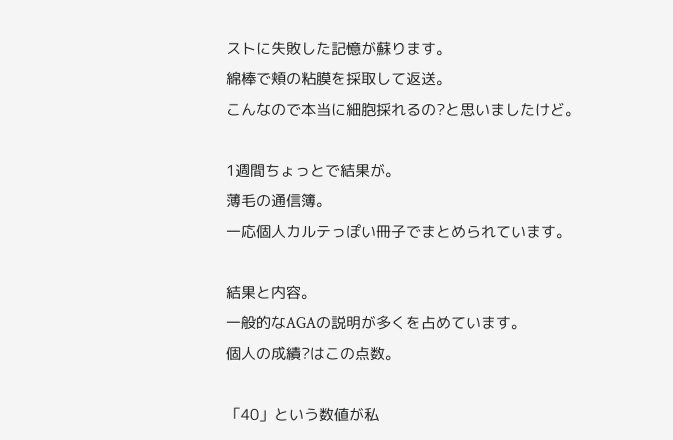ストに失敗した記憶が蘇ります。
綿棒で頬の粘膜を採取して返送。
こんなので本当に細胞採れるの?と思いましたけど。

1週間ちょっとで結果が。
薄毛の通信簿。
一応個人カルテっぽい冊子でまとめられています。

結果と内容。
一般的なAGAの説明が多くを占めています。
個人の成績?はこの点数。

「40」という数値が私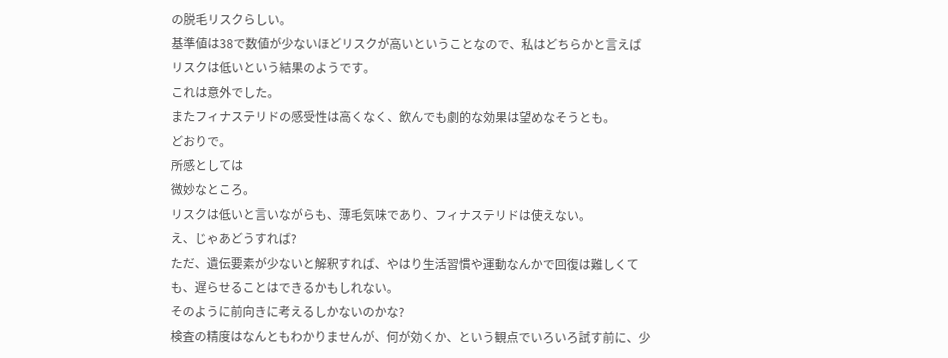の脱毛リスクらしい。
基準値は38で数値が少ないほどリスクが高いということなので、私はどちらかと言えばリスクは低いという結果のようです。
これは意外でした。
またフィナステリドの感受性は高くなく、飲んでも劇的な効果は望めなそうとも。
どおりで。
所感としては
微妙なところ。
リスクは低いと言いながらも、薄毛気味であり、フィナステリドは使えない。
え、じゃあどうすれば?
ただ、遺伝要素が少ないと解釈すれば、やはり生活習慣や運動なんかで回復は難しくても、遅らせることはできるかもしれない。
そのように前向きに考えるしかないのかな?
検査の精度はなんともわかりませんが、何が効くか、という観点でいろいろ試す前に、少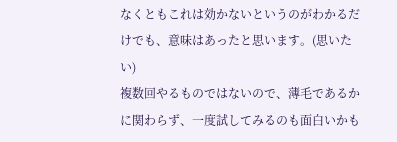なくともこれは効かないというのがわかるだけでも、意味はあったと思います。(思いたい)
複数回やるものではないので、薄毛であるかに関わらず、一度試してみるのも面白いかも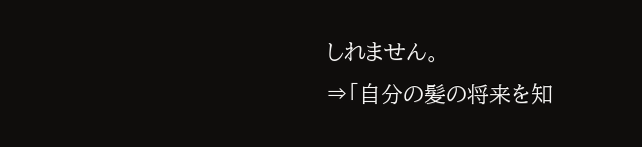しれません。
⇒「自分の髪の将来を知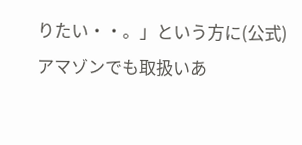りたい・・。」という方に(公式)
アマゾンでも取扱いあ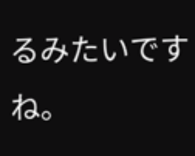るみたいですね。